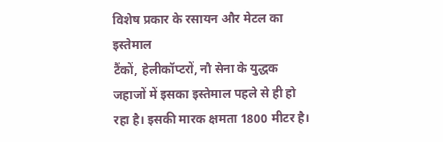विशेष प्रकार के रसायन और मेटल का इस्तेमाल
टैंकों, हेलीकॉप्टरों, नौ सेना के युद्धक जहाजों में इसका इस्तेमाल पहले से ही हो रहा है। इसकी मारक क्षमता 1800 मीटर है।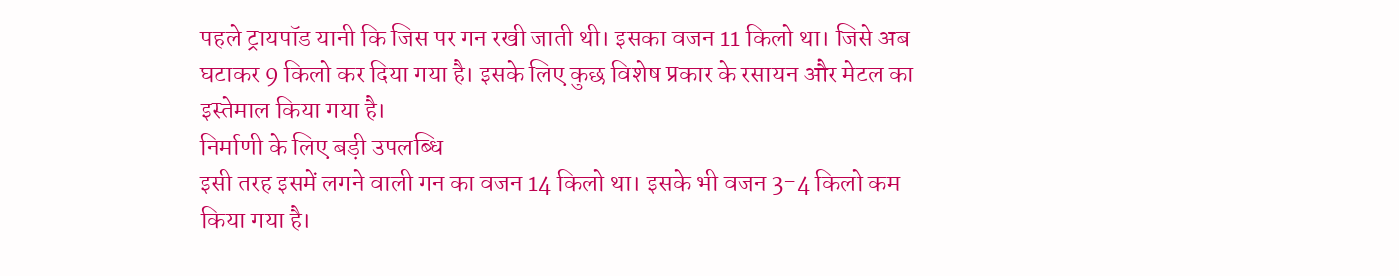पहले ट्रायपॉड यानी कि जिस पर गन रखी जाती थी। इसका वजन 11 किलो था। जिसे अब घटाकर 9 किलो कर दिया गया है। इसके लिए कुछ विशेष प्रकार के रसायन और मेटल का इस्तेमाल किया गया है।
निर्माणी के लिए बड़ी उपलब्धि
इसी तरह इसमें लगने वाली गन का वजन 14 किलो था। इसके भी वजन 3-4 किलो कम किया गया है।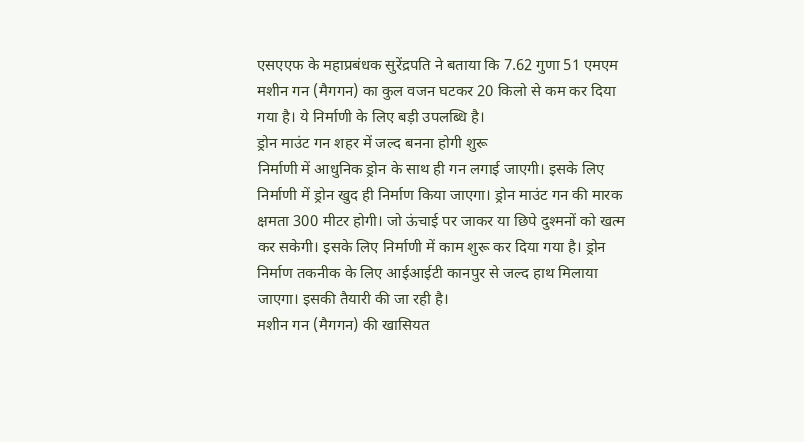एसएएफ के महाप्रबंधक सुरेंद्रपति ने बताया कि 7.62 गुणा 51 एमएम मशीन गन (मैगगन) का कुल वजन घटकर 20 किलो से कम कर दिया गया है। ये निर्माणी के लिए बड़ी उपलब्धि है।
ड्रोन माउंट गन शहर में जल्द बनना होगी शुरू
निर्माणी में आधुनिक ड्रोन के साथ ही गन लगाई जाएगी। इसके लिए निर्माणी में ड्रोन खुद ही निर्माण किया जाएगा। ड्रोन माउंट गन की मारक क्षमता 300 मीटर होगी। जो ऊंचाई पर जाकर या छिपे दुश्मनों को खत्म कर सकेगी। इसके लिए निर्माणी में काम शुरू कर दिया गया है। ड्रोन निर्माण तकनीक के लिए आईआईटी कानपुर से जल्द हाथ मिलाया जाएगा। इसकी तैयारी की जा रही है।
मशीन गन (मैगगन) की खासियत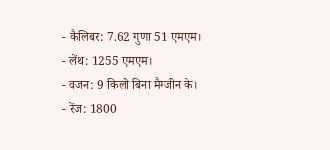- कैलिबर: 7.62 गुणा 51 एमएम।
- लेंथ: 1255 एमएम।
- वजन: 9 किलो बिना मैग्जीन के।
- रेंज: 1800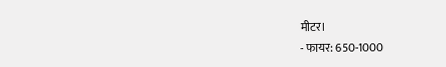मीटर।
- फायर: 650-1000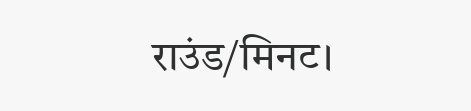राउंड/मिनट।